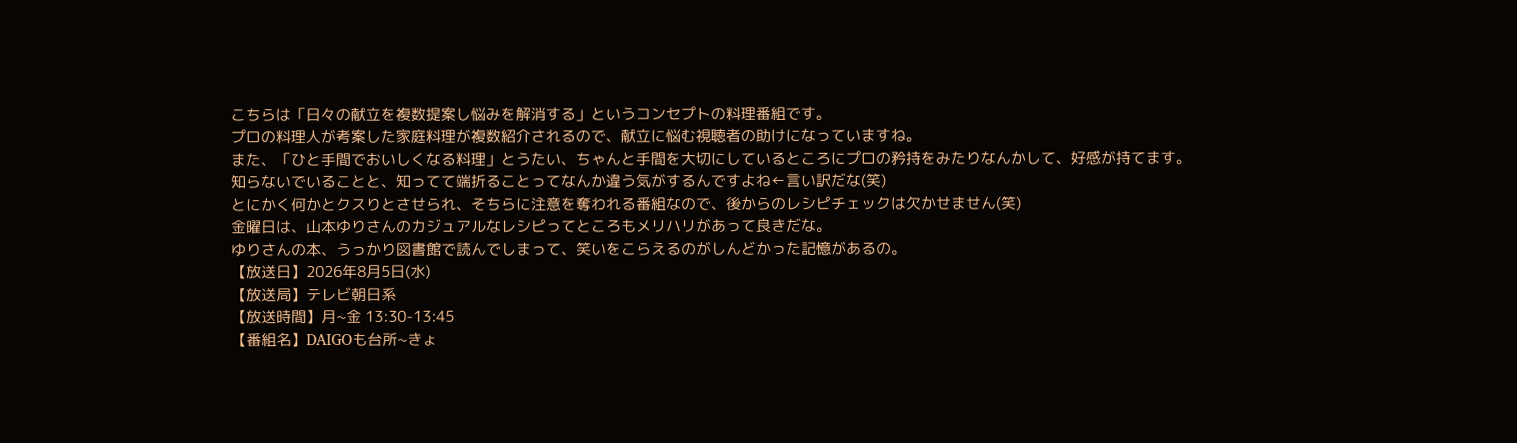こちらは「日々の献立を複数提案し悩みを解消する」というコンセプトの料理番組です。
プロの料理人が考案した家庭料理が複数紹介されるので、献立に悩む視聴者の助けになっていますね。
また、「ひと手間でおいしくなる料理」とうたい、ちゃんと手間を大切にしているところにプロの矜持をみたりなんかして、好感が持てます。
知らないでいることと、知ってて端折ることってなんか違う気がするんですよね←言い訳だな(笑)
とにかく何かとクスりとさせられ、そちらに注意を奪われる番組なので、後からのレシピチェックは欠かせません(笑)
金曜日は、山本ゆりさんのカジュアルなレシピってところもメリハリがあって良きだな。
ゆりさんの本、うっかり図書館で読んでしまって、笑いをこらえるのがしんどかった記憶があるの。
【放送日】2026年8月5日(水)
【放送局】テレビ朝日系
【放送時間】月~金 13:30-13:45
【番組名】DAIGOも台所~きょ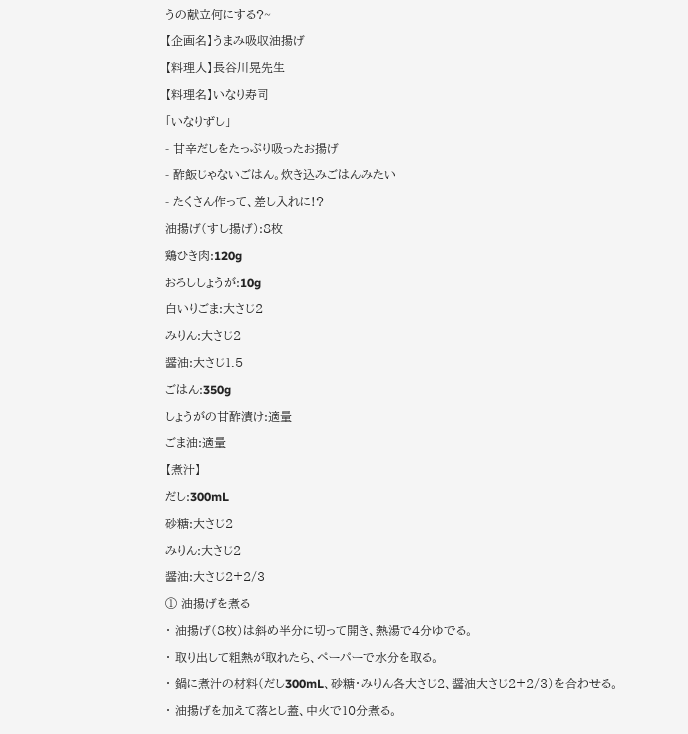うの献立何にする?~
【企画名】うまみ吸収油揚げ
【料理人】長谷川晃先生
【料理名】いなり寿司
「いなりずし」
- 甘辛だしをたっぷり吸ったお揚げ
- 酢飯じゃないごはん。炊き込みごはんみたい
- たくさん作って、差し入れに!?
油揚げ(すし揚げ):8枚
鶏ひき肉:120g
おろししょうが:10g
白いりごま:大さじ2
みりん:大さじ2
醤油:大さじ1.5
ごはん:350g
しょうがの甘酢漬け:適量
ごま油:適量
【煮汁】
だし:300mL
砂糖:大さじ2
みりん:大さじ2
醤油:大さじ2+2/3
① 油揚げを煮る
・ 油揚げ(8枚)は斜め半分に切って開き、熱湯で4分ゆでる。
・ 取り出して粗熱が取れたら、ペーパーで水分を取る。
・ 鍋に煮汁の材料(だし300mL、砂糖・みりん各大さじ2、醤油大さじ2+2/3)を合わせる。
・ 油揚げを加えて落とし蓋、中火で10分煮る。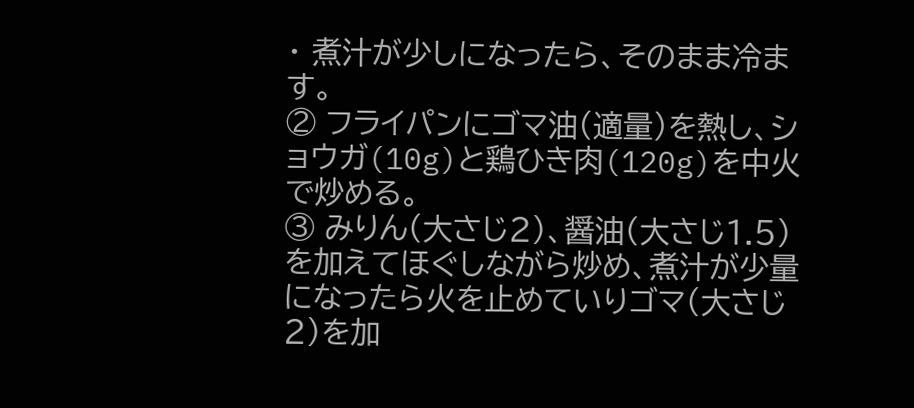・ 煮汁が少しになったら、そのまま冷ます。
② フライパンにゴマ油(適量)を熱し、ショウガ(10g)と鶏ひき肉(120g)を中火で炒める。
③ みりん(大さじ2)、醤油(大さじ1.5)を加えてほぐしながら炒め、煮汁が少量になったら火を止めていりゴマ(大さじ2)を加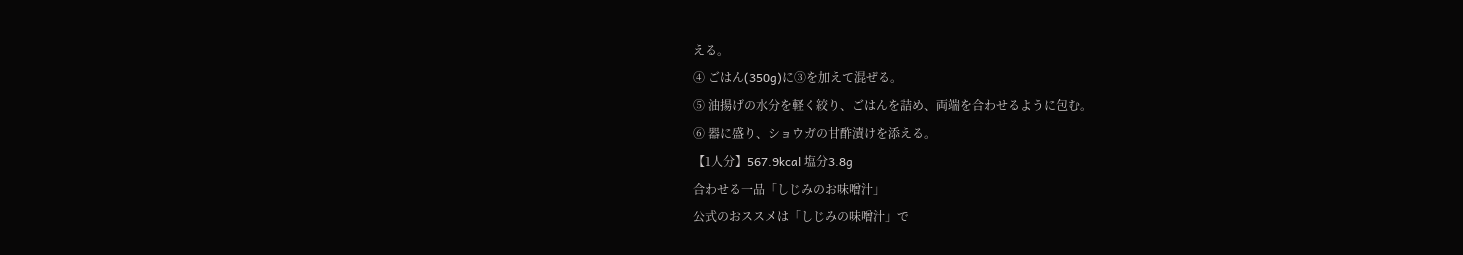える。
④ ごはん(350g)に③を加えて混ぜる。
⑤ 油揚げの水分を軽く絞り、ごはんを詰め、両端を合わせるように包む。
⑥ 器に盛り、ショウガの甘酢漬けを添える。
【1人分】567.9kcal 塩分3.8g
合わせる一品「しじみのお味噌汁」
公式のおススメは「しじみの味噌汁」で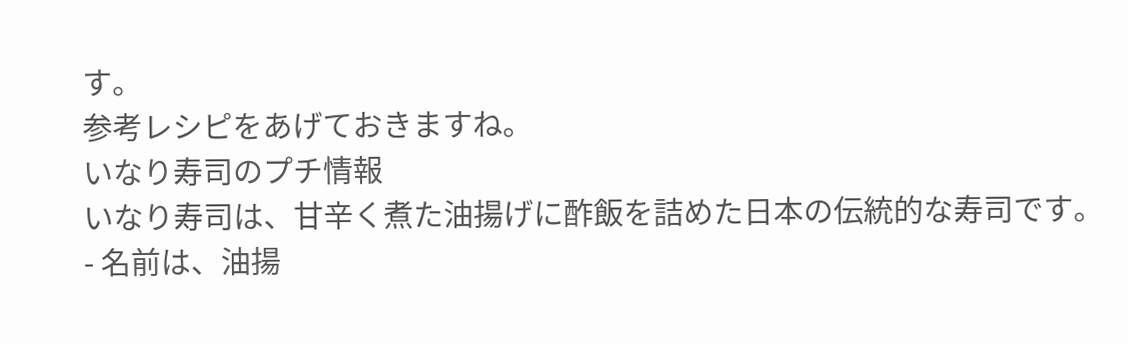す。
参考レシピをあげておきますね。
いなり寿司のプチ情報
いなり寿司は、甘辛く煮た油揚げに酢飯を詰めた日本の伝統的な寿司です。
- 名前は、油揚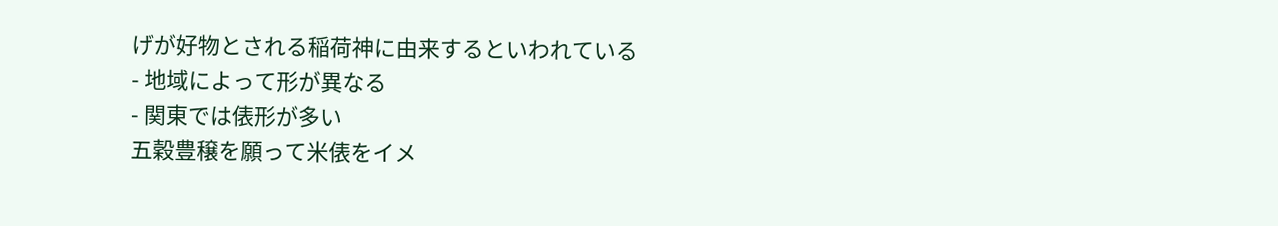げが好物とされる稲荷神に由来するといわれている
- 地域によって形が異なる
- 関東では俵形が多い
五穀豊穣を願って米俵をイメ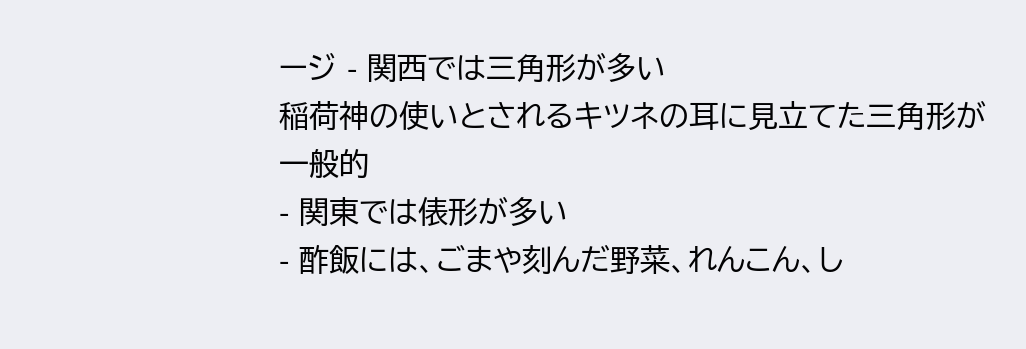ージ - 関西では三角形が多い
稲荷神の使いとされるキツネの耳に見立てた三角形が一般的
- 関東では俵形が多い
- 酢飯には、ごまや刻んだ野菜、れんこん、し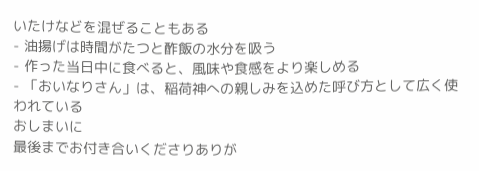いたけなどを混ぜることもある
- 油揚げは時間がたつと酢飯の水分を吸う
- 作った当日中に食べると、風味や食感をより楽しめる
- 「おいなりさん」は、稲荷神への親しみを込めた呼び方として広く使われている
おしまいに
最後までお付き合いくださりありが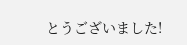とうございました!